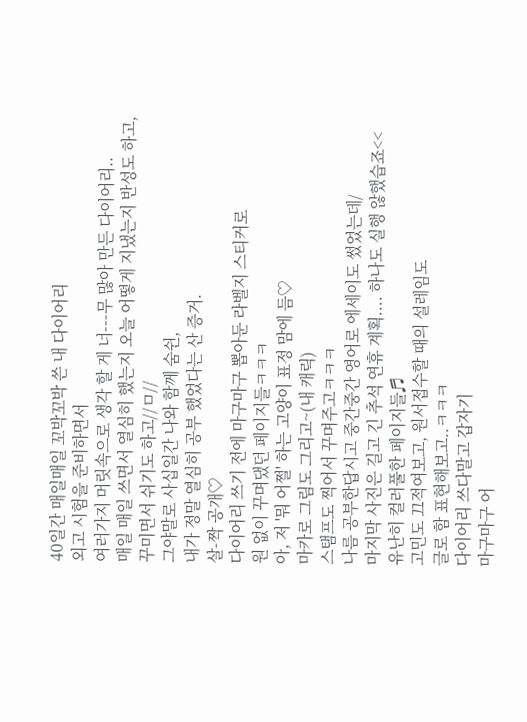40일간 매일매일 꼬박꼬박 쓴 내 다이어리
외고 시험을 준비하면서
여러가지 머릿속으로 생각 할 게 너---무 많아 만든 다이어리..
매일 매일 쓰면서 열심히 했는지 오늘 어떻게 지냈는지 반성도 하고,
꾸미면서 쉬기도 하고//ㅁ//
그야말로 사십일간 나와 함께 숨쉰,
내가 정말 열심히 공부 했었다는 산 증거.
살-짝 공개♡
다이어리 쓰기 전에 마구마구 뽑아둔 라벨지 스티커로
원 없이 꾸며댔던 페이지들ㅋㅋㅋ
아, 저 '뭐 어쩔' 하는 고양이 표정 맘에 듬♡
마카로 그림도 그리고~(내 캐릭)
스탬프도 찍어서 꾸며주고ㅋㅋㅋ
나름 공부한답시고 중간중간 영어로 에세이도 썼었는데/
마지막 사진은 길고 긴 추석 연휴 계획.... 하나도 실행 않했습죠<<
유난히 컬러풀한 페이지들♬
고민도 끄적여보고, 원서접수할 때의 설레임도
글로 함 표현해보고..ㅋㅋㅋ
다이어리 쓰다말고 갑자기
마구마구 어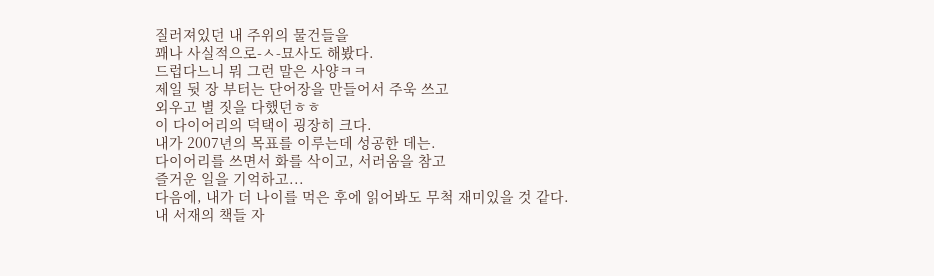질러져있던 내 주위의 물건들을
꽤나 사실적으로-ㅅ-묘사도 해봤다.
드럽다느니 뭐 그런 말은 사양ㅋㅋ
제일 뒷 장 부터는 단어장을 만들어서 주욱 쓰고
외우고 별 짓을 다했던ㅎㅎ
이 다이어리의 덕택이 굉장히 크다.
내가 2007년의 목표를 이루는데 성공한 데는.
다이어리를 쓰면서 화를 삭이고, 서러움을 참고
즐거운 일을 기억하고...
다음에, 내가 더 나이를 먹은 후에 읽어봐도 무척 재미있을 것 같다.
내 서재의 책들 자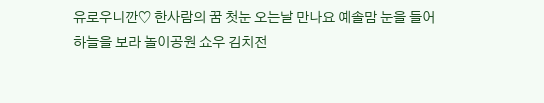유로우니깐♡ 한사람의 꿈 첫눈 오는날 만나요 예솔맘 눈을 들어 하늘을 보라 놀이공원 쇼우 김치전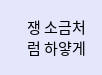쟁 소금처럼 하얗게